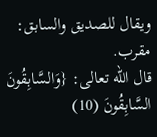ويقال للصديق والسابق: مقرب.
قال الله تعالى: {وَالسَّابِقُونَ السَّابِقُونَ (10)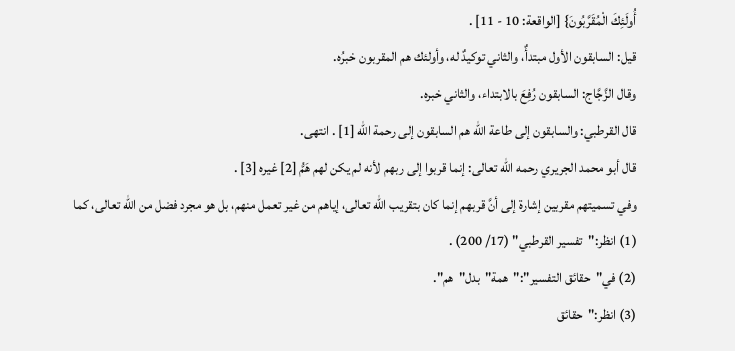أُولَئِكَ الْمُقَرَّبُونَ} [الواقعة: 10 - 11] .
قيل: السابقون الأول مبتدأٌ، والثاني توكيدٌ له، وأولئك هم المقربون خبرُه.
وقال الزَّجَّاج: السابقون رُفِعَ بالابتداء، والثاني خبره.
قال القرطبي: والسابقون إلى طاعة الله هم السابقون إلى رحمة الله [1] . انتهى.
قال أبو محمد الجريري رحمه الله تعالى: إنما قربوا إلى ربهم لأنه لم يكن لهم هَمُّ [2] غيره [3] .
وفي تسميتهم مقربين إشارة إلى أنَّ قربهم إنما كان بتقريب الله تعالى، إياهم من غير تعمل منهم، بل هو مجرد فضل من الله تعالى، كما
(1) انظر:"تفسير القرطبي" (17/ 200) .
(2) في"حقائق التفسير":"همة"بدل"هم".
(3) انظر:"حقائق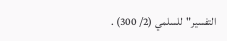التفسير"للسلمي (2/ 300) .